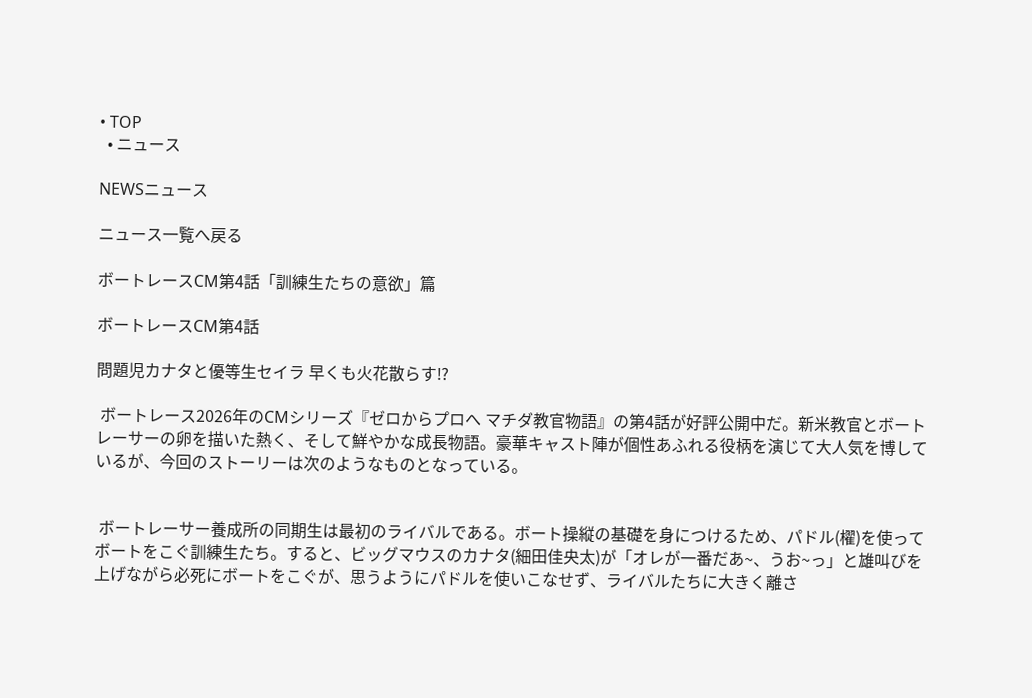• TOP
  • ニュース

NEWSニュース

ニュース一覧へ戻る

ボートレースCM第4話「訓練生たちの意欲」篇

ボートレースCM第4話

問題児カナタと優等生セイラ 早くも火花散らす⁉

 ボートレース2026年のCMシリーズ『ゼロからプロへ マチダ教官物語』の第4話が好評公開中だ。新米教官とボートレーサーの卵を描いた熱く、そして鮮やかな成長物語。豪華キャスト陣が個性あふれる役柄を演じて大人気を博しているが、今回のストーリーは次のようなものとなっている。


 ボートレーサー養成所の同期生は最初のライバルである。ボート操縦の基礎を身につけるため、パドル(櫂)を使ってボートをこぐ訓練生たち。すると、ビッグマウスのカナタ(細田佳央太)が「オレが一番だあ~、うお~っ」と雄叫びを上げながら必死にボートをこぐが、思うようにパドルを使いこなせず、ライバルたちに大きく離さ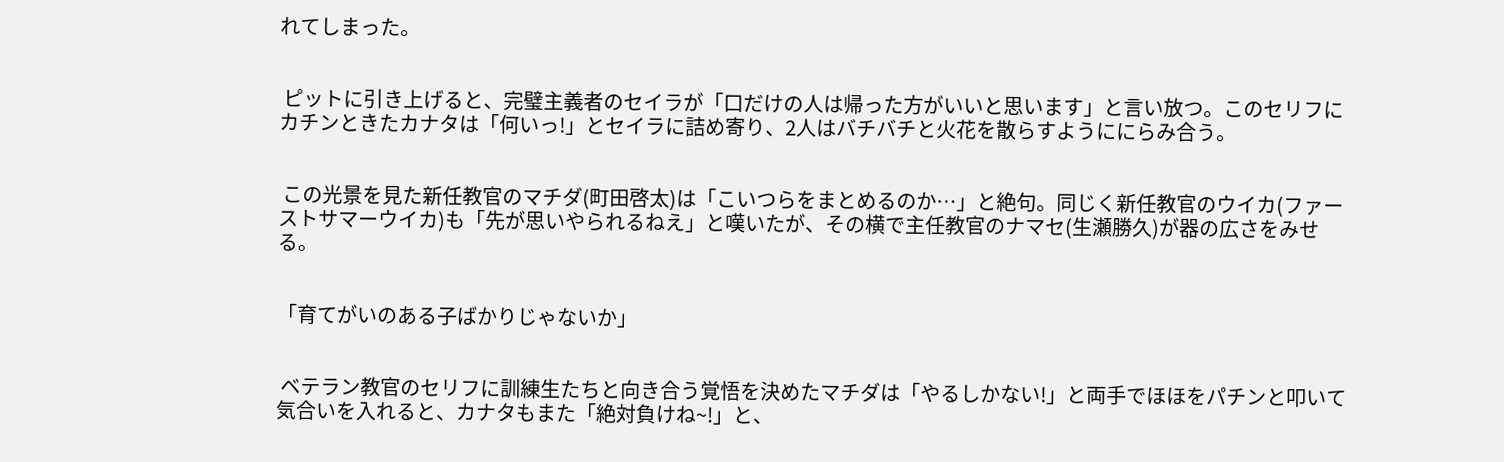れてしまった。


 ピットに引き上げると、完璧主義者のセイラが「口だけの人は帰った方がいいと思います」と言い放つ。このセリフにカチンときたカナタは「何いっ!」とセイラに詰め寄り、2人はバチバチと火花を散らすようににらみ合う。


 この光景を見た新任教官のマチダ(町田啓太)は「こいつらをまとめるのか…」と絶句。同じく新任教官のウイカ(ファーストサマーウイカ)も「先が思いやられるねえ」と嘆いたが、その横で主任教官のナマセ(生瀬勝久)が器の広さをみせる。


「育てがいのある子ばかりじゃないか」


 ベテラン教官のセリフに訓練生たちと向き合う覚悟を決めたマチダは「やるしかない!」と両手でほほをパチンと叩いて気合いを入れると、カナタもまた「絶対負けね~!」と、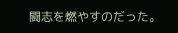闘志を燃やすのだった。